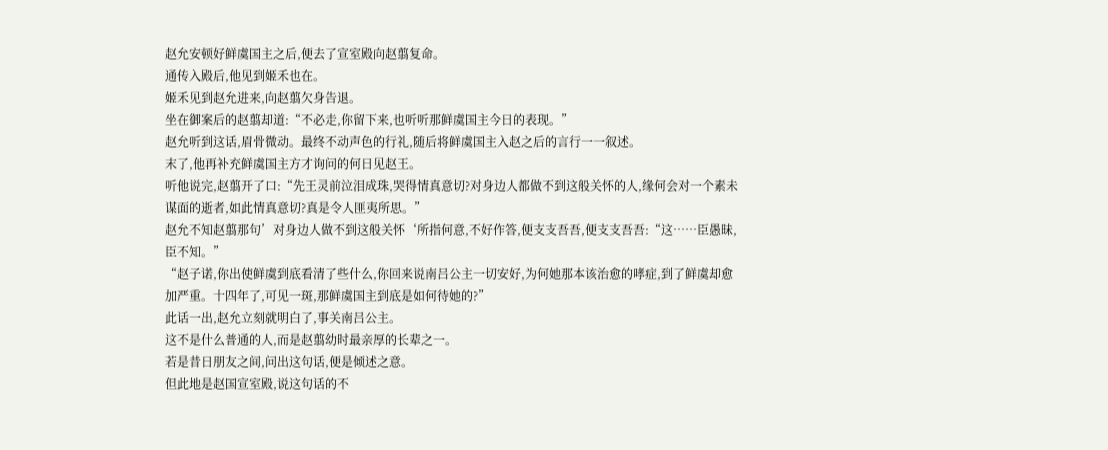赵允安顿好鲜虞国主之后,便去了宣室殿向赵翦复命。
通传入殿后,他见到姬禾也在。
姬禾见到赵允进来,向赵翦欠身告退。
坐在御案后的赵翦却道:“不必走,你留下来,也听听那鲜虞国主今日的表现。”
赵允听到这话,眉骨微动。最终不动声色的行礼,随后将鲜虞国主入赵之后的言行一一叙述。
末了,他再补充鲜虞国主方才询问的何日见赵王。
听他说完,赵翦开了口:“先王灵前泣泪成珠,哭得情真意切?对身边人都做不到这般关怀的人,缘何会对一个素未谋面的逝者,如此情真意切?真是令人匪夷所思。”
赵允不知赵翦那句’对身边人做不到这般关怀‘所指何意,不好作答,便支支吾吾,便支支吾吾:“这……臣愚昧,臣不知。”
“赵子诺,你出使鲜虞到底看清了些什么,你回来说南吕公主一切安好,为何她那本该治愈的哮症,到了鲜虞却愈加严重。十四年了,可见一斑,那鲜虞国主到底是如何待她的?”
此话一出,赵允立刻就明白了,事关南吕公主。
这不是什么普通的人,而是赵翦幼时最亲厚的长辈之一。
若是昔日朋友之间,问出这句话,便是倾述之意。
但此地是赵国宣室殿,说这句话的不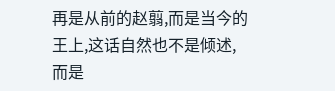再是从前的赵翦,而是当今的王上,这话自然也不是倾述,而是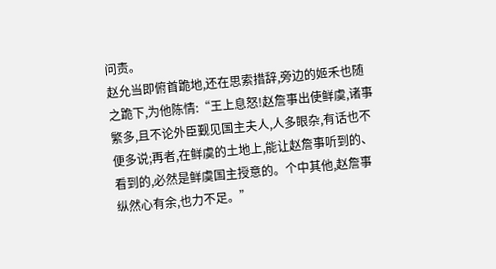问责。
赵允当即俯首跪地,还在思索措辞,旁边的姬禾也随之跪下,为他陈情:“王上息怒!赵詹事出使鲜虞,诸事繁多,且不论外臣觐见国主夫人,人多眼杂,有话也不便多说;再者,在鲜虞的土地上,能让赵詹事听到的、看到的,必然是鲜虞国主授意的。个中其他,赵詹事纵然心有余,也力不足。”